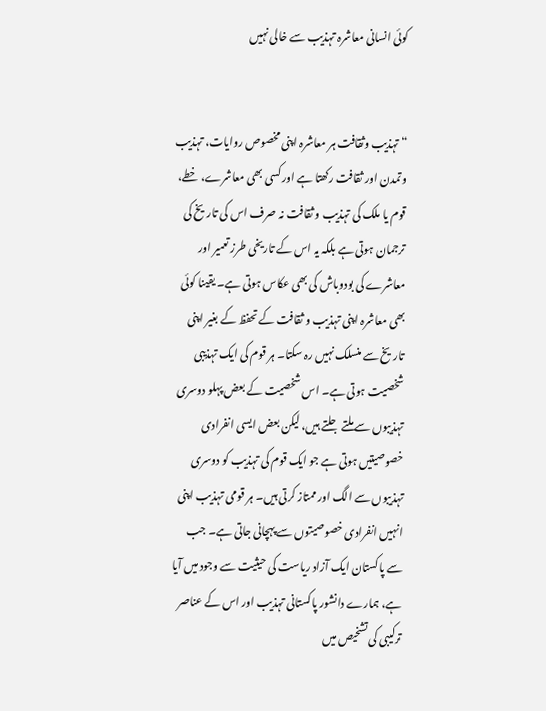کوئی انسانی معاشرہ تہذیب سے خالی نہیں


“ تہذیب وثقافت ہر معاشرہ اپنی مخصوص روایات، تہذیب وتمدن اور ثقافت رکھتا ہے اور کسی بھی معاشرے، خطے، قوم یا ملک کی تہذیب و ثقافت نہ صرف اس کی تاریخ کی ترجمان ہوتی ہے بلکہ یہ اس کے تاریخی طرز تعمیر اور معاشرے کی بودوباش کی بھی عکاس ہوتی ہے۔ یقینا کوئی بھی معاشرہ اپنی تہذیب و ثقافت کے تحفظ کے بغیر اپنی تاریخ سے منسلک نہیں رہ سکتا۔ ہر قوم کی ایک تہذیبی شخصیت ہوتی ہے۔ اس شخصیت کے بعض پہلو دوسری تہذیبوں سے ملتے جلتے ہیں، لیکن بعض ایسی انفرادی خصوصیتیں ہوتی ہے جو ایک قوم کی تہذیب کو دوسری تہذیبوں سے الگ اور ممتاز کرتی ہیں۔ ہر قومی تہذیب اپنی انہیں انفرادی خصوصیتوں سے پہچانی جاتی ہے۔ جب سے پاکستان ایک آزاد ریاست کی حیثیت سے وجود میں آیا ہے، ہمارے دانشور پاکستانی تہذیب اور اس کے عناصر ترکیبی کی تشخیص میں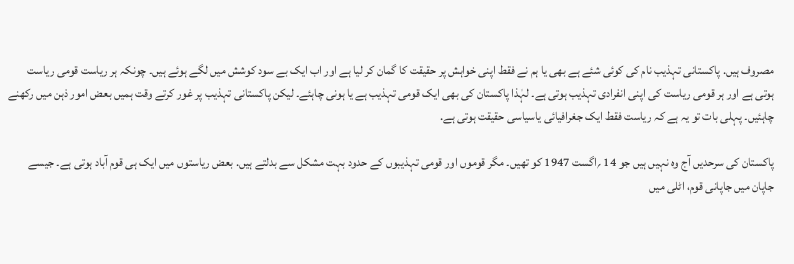مصروف ہیں. پاکستانی تہذیب نام کی کوئی شئے ہے بھی یا ہم نے فقط اپنی خواہش پر حقیقت کا گمان کر لیا ہے اور اب ایک بے سود کوشش میں لگے ہوئے ہیں۔ چونکہ ہر ریاست قومی ریاست ہوتی ہے اور ہر قومی ریاست کی اپنی انفرادی تہذیب ہوتی ہے۔ لہٰذا پاکستان کی بھی ایک قومی تہذیب ہے یا ہونی چاہئے۔ لیکن پاکستانی تہذیب پر غور کرتے وقت ہمیں بعض امور ذہن میں رکھنے چاہئیں۔ پہلی بات تو یہ ہے کہ ریاست فقط ایک جغرافیائی یاسیاسی حقیقت ہوتی ہے.

پاکستان کی سرحدیں آج وہ نہیں ہیں جو 14 ؍اگست 1947 کو تھیں۔ مگر قوموں اور قومی تہذیبوں کے حدود بہت مشکل سے بدلتے ہیں. بعض ریاستوں میں ایک ہی قوم آباد ہوتی ہے۔ جیسے جاپان میں جاپانی قوم، اٹلی میں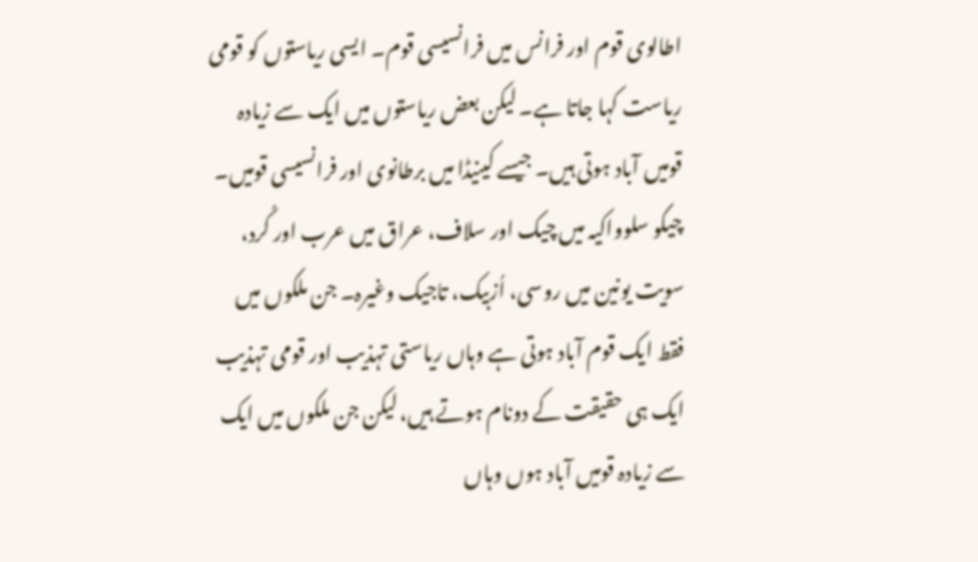اطالوی قوم اور فرانس میں فرانسیسی قوم۔ ایسی ریاستوں کو قومی ریاست کہا جاتا ہے۔ لیکن بعض ریاستوں میں ایک سے زیادہ قومیں آباد ہوتی ہیں۔ جیسے کینیڈا میں برطانوی اور فرانسیسی قومیں۔ چیکو سلوواکیہ میں چیک اور سلاف، عراق میں عرب اور کُرد، سویت یونین میں روسی، اُزبیک، تاجیک وغیرہ۔ جن ملکوں میں فقط ایک قوم آباد ہوتی ہے وہاں ریاستی تہذیب اور قومی تہذیب ایک ہی حقیقت کے دونام ہوتے ہیں، لیکن جن ملکوں میں ایک سے زیادہ قومیں آباد ہوں وہاں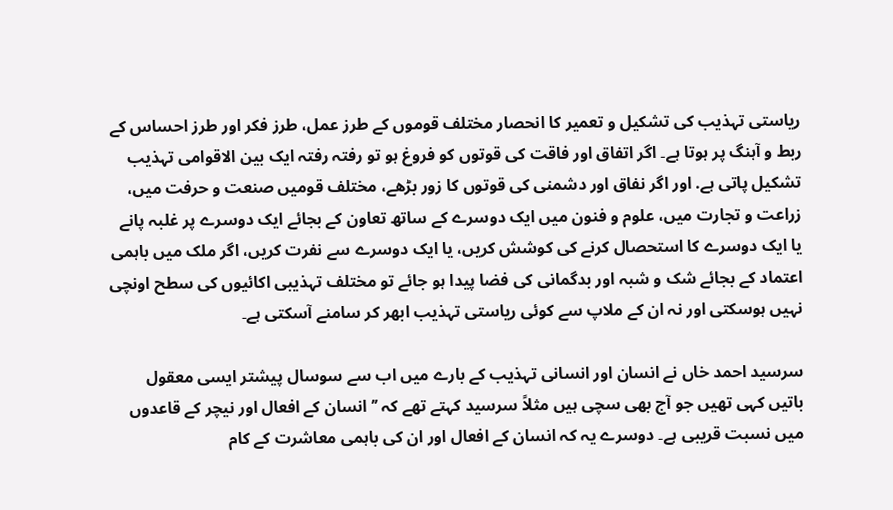ریاستی تہذیب کی تشکیل و تعمیر کا انحصار مختلف قوموں کے طرز عمل، طرز فکر اور طرز احساس کے ربط و آہنگ پر ہوتا ہے۔ اگر اتفاق اور فاقت کی قوتوں کو فروغ ہو تو رفتہ رفتہ ایک بین الاقوامی تہذیب تشکیل پاتی ہے. اور اگر نفاق اور دشمنی کی قوتوں کا زور بڑھے، مختلف قومیں صنعت و حرفت میں، زراعت و تجارت میں، علوم و فنون میں ایک دوسرے کے ساتھ تعاون کے بجائے ایک دوسرے پر غلبہ پانے یا ایک دوسرے کا استحصال کرنے کی کوشش کریں، یا ایک دوسرے سے نفرت کریں، اگر ملک میں باہمی اعتماد کے بجائے شک و شبہ اور بدگمانی کی فضا پیدا ہو جائے تو مختلف تہذیبی اکائیوں کی سطح اونچی نہیں ہوسکتی اور نہ ان کے ملاپ سے کوئی ریاستی تہذیب ابھر کر سامنے آسکتی ہے۔

سرسید احمد خاں نے انسان اور انسانی تہذیب کے بارے میں اب سے سوسال پیشتر ایسی معقول باتیں کہی تھیں جو آج بھی سچی ہیں مثلاً سرسید کہتے تھے کہ ’’انسان کے افعال اور نیچر کے قاعدوں میں نسبت قریبی ہے۔ دوسرے یہ کہ انسان کے افعال اور ان کی باہمی معاشرت کے کام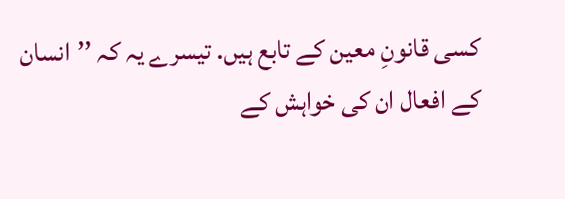کسی قانونِ معین کے تابع ہیں. تیسرے یہ کہ ’’انسان کے افعال ان کی خواہش کے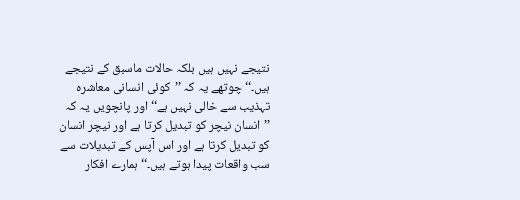نتیجے نہیں ہیں بلکہ حالات ماسبق کے نتیجے ہیں۔‘‘ چوتھے یہ کہ ’’کوئی انسانی معاشرہ تہذیب سے خالی نہیں ہے‘‘ اور پانچویں یہ کہ ’’انسان نیچر کو تبدیل کرتا ہے اور نیچر انسان کو تبدیل کرتا ہے اور اس آپس کے تبدیلات سے سب واقعات پیدا ہوتے ہیں۔‘‘ ہمارے افکار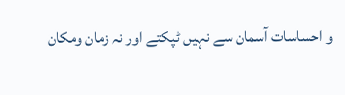و احساسات آسمان سے نہیں ٹپکتے اور نہ زمان ومکان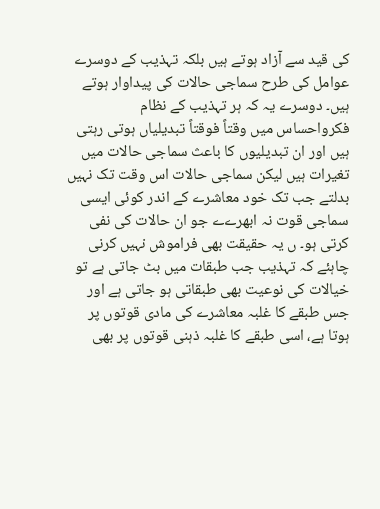کی قید سے آزاد ہوتے ہیں بلکہ تہذیب کے دوسرے عوامل کی طرح سماجی حالات کی پیداوار ہوتے ہیں۔ دوسرے یہ کہ ہر تہذیب کے نظام فکرواحساس میں وقتاً فوقتاً تبدیلیاں ہوتی رہتی ہیں اور ان تبدیلیوں کا باعث سماجی حالات میں تغیرات ہیں لیکن سماجی حالات اس وقت تک نہیں بدلتے جب تک خود معاشرے کے اندر کوئی ایسی سماجی قوت نہ ابھرےے جو ان حالات کی نفی کرتی ہو۔ ں یہ حقیقت بھی فراموش نہیں کرنی چاہئے کہ تہذیب جب طبقات میں بٹ جاتی ہے تو خیالات کی نوعیت بھی طبقاتی ہو جاتی ہے اور جس طبقے کا غلبہ معاشرے کی مادی قوتوں پر ہوتا ہے، اسی طبقے کا غلبہ ذہنی قوتوں پر بھی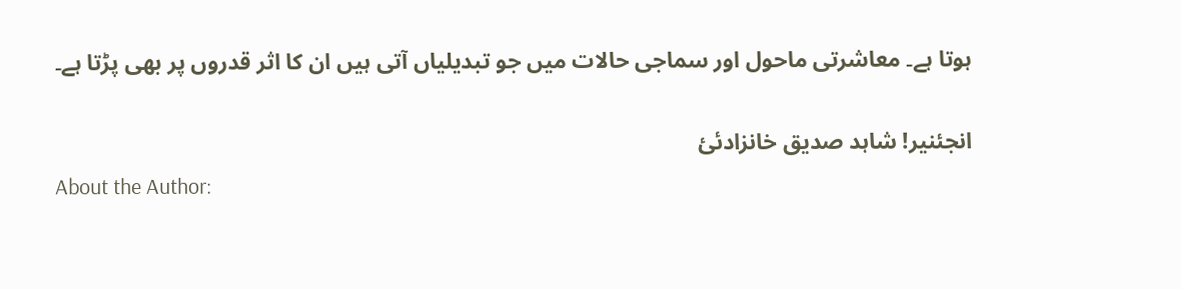ہوتا ہے۔ معاشرتی ماحول اور سماجی حالات میں جو تبدیلیاں آتی ہیں ان کا اثر قدروں پر بھی پڑتا ہے۔

انجئنیر! شاہد صدیق خانزادئئ
About the Author: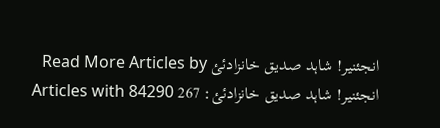انجئنیر! شاہد صدیق خانزادئئ Read More Articles by انجئنیر! شاہد صدیق خانزادئئ: 267 Articles with 84290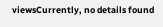viewsCurrently, no details found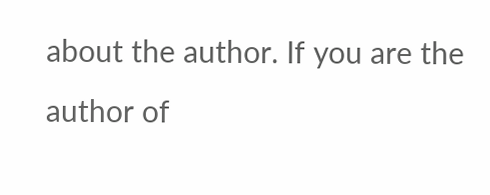about the author. If you are the author of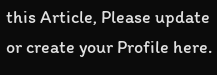this Article, Please update or create your Profile here.